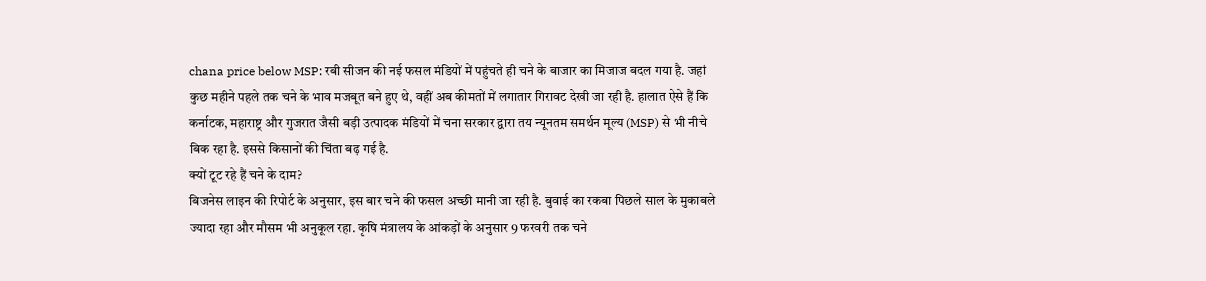chana price below MSP: रबी सीजन की नई फसल मंडियों में पहुंचते ही चने के बाजार का मिजाज बदल गया है. जहां कुछ महीने पहले तक चने के भाव मजबूत बने हुए थे, वहीं अब कीमतों में लगातार गिरावट देखी जा रही है. हालात ऐसे हैं कि कर्नाटक, महाराष्ट्र और गुजरात जैसी बड़ी उत्पादक मंडियों में चना सरकार द्वारा तय न्यूनतम समर्थन मूल्य (MSP) से भी नीचे बिक रहा है. इससे किसानों की चिंता बढ़ गई है.
क्यों टूट रहे हैं चने के दाम?
बिजनेस लाइन की रिपोर्ट के अनुसार, इस बार चने की फसल अच्छी मानी जा रही है. बुवाई का रकबा पिछले साल के मुकाबले ज्यादा रहा और मौसम भी अनुकूल रहा. कृषि मंत्रालय के आंकड़ों के अनुसार 9 फरवरी तक चने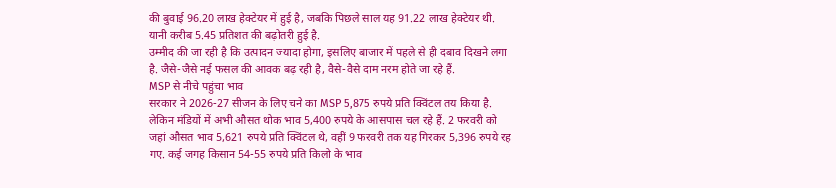की बुवाई 96.20 लाख हेक्टेयर में हुई है, जबकि पिछले साल यह 91.22 लाख हेक्टेयर थी. यानी करीब 5.45 प्रतिशत की बढ़ोतरी हुई है.
उम्मीद की जा रही है कि उत्पादन ज्यादा होगा, इसलिए बाजार में पहले से ही दबाव दिखने लगा है. जैसे-जैसे नई फसल की आवक बढ़ रही है, वैसे-वैसे दाम नरम होते जा रहे हैं.
MSP से नीचे पहुंचा भाव
सरकार ने 2026-27 सीजन के लिए चने का MSP 5,875 रुपये प्रति क्विंटल तय किया है. लेकिन मंडियों में अभी औसत थोक भाव 5,400 रुपये के आसपास चल रहे हैं. 2 फरवरी को जहां औसत भाव 5,621 रुपये प्रति क्विंटल थे, वहीं 9 फरवरी तक यह गिरकर 5,396 रुपये रह गए. कई जगह किसान 54-55 रुपये प्रति किलो के भाव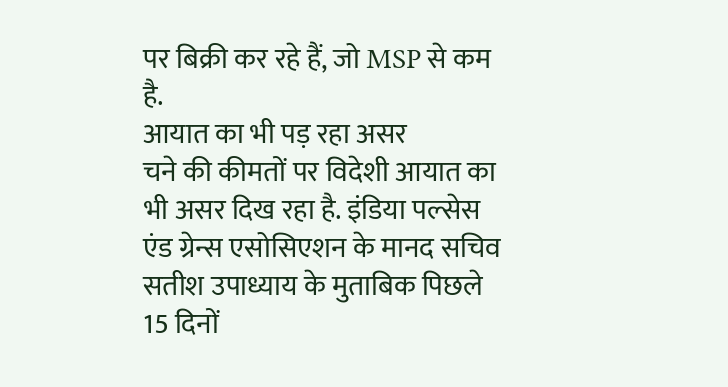पर बिक्री कर रहे हैं, जो MSP से कम है.
आयात का भी पड़ रहा असर
चने की कीमतों पर विदेशी आयात का भी असर दिख रहा है. इंडिया पल्सेस एंड ग्रेन्स एसोसिएशन के मानद सचिव सतीश उपाध्याय के मुताबिक पिछले 15 दिनों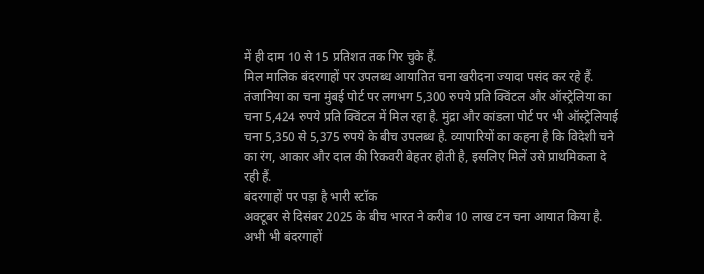में ही दाम 10 से 15 प्रतिशत तक गिर चुके हैं.
मिल मालिक बंदरगाहों पर उपलब्ध आयातित चना खरीदना ज्यादा पसंद कर रहे हैं. तंजानिया का चना मुंबई पोर्ट पर लगभग 5,300 रुपये प्रति क्विंटल और ऑस्ट्रेलिया का चना 5,424 रुपये प्रति क्विंटल में मिल रहा है. मुंद्रा और कांडला पोर्ट पर भी ऑस्ट्रेलियाई चना 5,350 से 5,375 रुपये के बीच उपलब्ध है. व्यापारियों का कहना है कि विदेशी चने का रंग, आकार और दाल की रिकवरी बेहतर होती है, इसलिए मिलें उसे प्राथमिकता दे रही हैं.
बंदरगाहों पर पड़ा है भारी स्टॉक
अक्टूबर से दिसंबर 2025 के बीच भारत ने करीब 10 लाख टन चना आयात किया है. अभी भी बंदरगाहों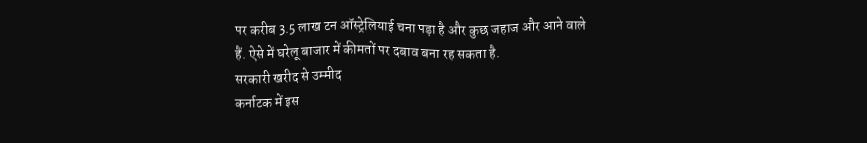पर करीब 3.5 लाख टन ऑस्ट्रेलियाई चना पड़ा है और कुछ जहाज और आने वाले हैं. ऐसे में घरेलू बाजार में कीमतों पर दबाव बना रह सकता है.
सरकारी खरीद से उम्मीद
कर्नाटक में इस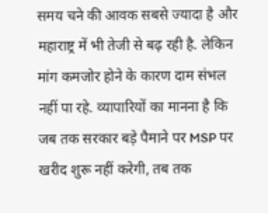समय चने की आवक सबसे ज्यादा है और महाराष्ट्र में भी तेजी से बढ़ रही है. लेकिन मांग कमजोर होने के कारण दाम संभल नहीं पा रहे. व्यापारियों का मानना है कि जब तक सरकार बड़े पैमाने पर MSP पर खरीद शुरू नहीं करेगी, तब तक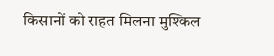किसानों को राहत मिलना मुश्किल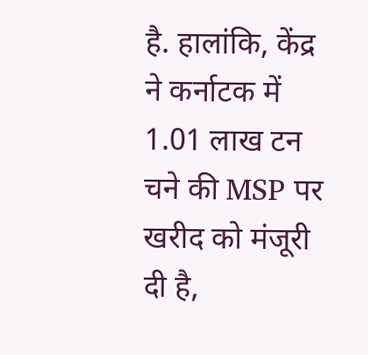है. हालांकि, केंद्र ने कर्नाटक में 1.01 लाख टन चने की MSP पर खरीद को मंजूरी दी है,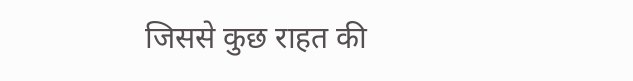जिससे कुछ राहत की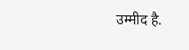उम्मीद है.